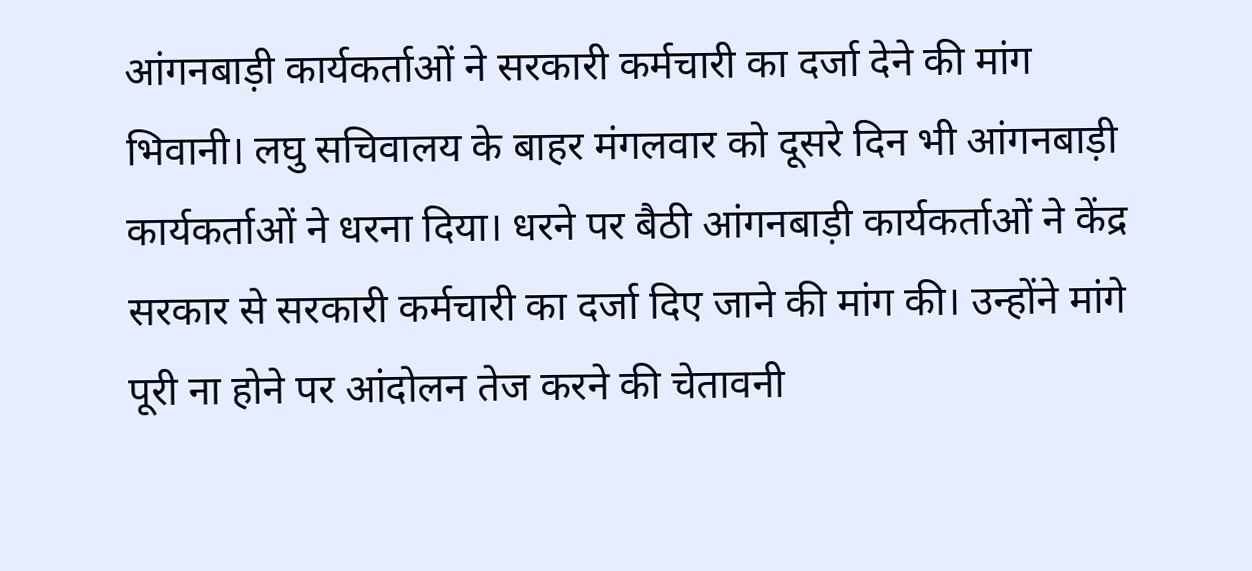आंगनबाड़ी कार्यकर्ताओं ने सरकारी कर्मचारी का दर्जा देने की मांग
भिवानी। लघु सचिवालय के बाहर मंगलवार को दूसरे दिन भी आंगनबाड़ी कार्यकर्ताओं ने धरना दिया। धरने पर बैठी आंगनबाड़ी कार्यकर्ताओं ने केंद्र सरकार से सरकारी कर्मचारी का दर्जा दिए जाने की मांग की। उन्होंने मांगे पूरी ना होने पर आंदोलन तेज करने की चेतावनी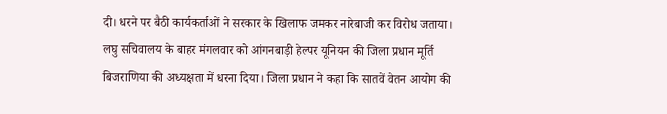दी। धरने पर बैठी कार्यकर्ताओं ने सरकार के खिलाफ जमकर नारेबाजी कर विरोध जताया।
लघु सचिवालय के बाहर मंगलवार को आंगनबाड़ी हेल्पर यूनियन की जिला प्रधान मूर्ति बिजराणिया की अध्यक्षता में धरना दिया। जिला प्रधान ने कहा कि सातवें वेतन आयोग की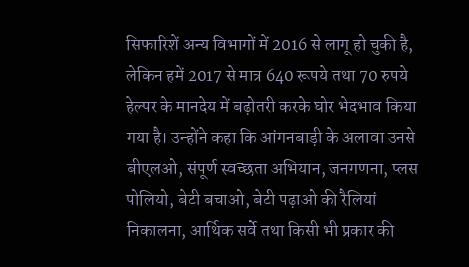सिफारिशें अन्य विभागों में 2016 से लागू हो चुकी है, लेकिन हमें 2017 से मात्र 640 रूपये तथा 70 रुपये हेल्पर के मानदेय में बढ़ोतरी करके घोर भेदभाव किया गया है। उन्होंने कहा कि आंगनबाड़ी के अलावा उनसे बीएलओ, संपूर्ण स्वच्छता अभियान, जनगणना, प्लस पोलियो, बेटी बचाओ, बेटी पढ़ाओ की रैलियां निकालना, आर्थिक सर्वे तथा किसी भी प्रकार की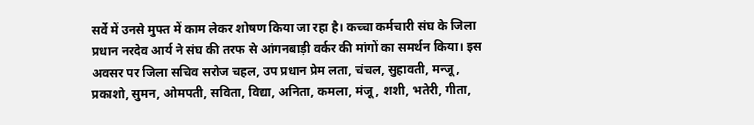सर्वे में उनसे मुफ्त में काम लेकर शोषण किया जा रहा है। कच्चा कर्मचारी संघ के जिला प्रधान नरदेव आर्य ने संघ की तरफ से आंगनबाड़ी वर्कर की मांगों का समर्थन किया। इस अवसर पर जिला सचिव सरोज चहल, उप प्रधान प्रेम लता, चंचल, सुहावती, मन्जू, प्रकाशो, सुमन, ओमपती, सविता, विद्या, अनिता, कमला, मंजू, शशी, भतेरी, गीता,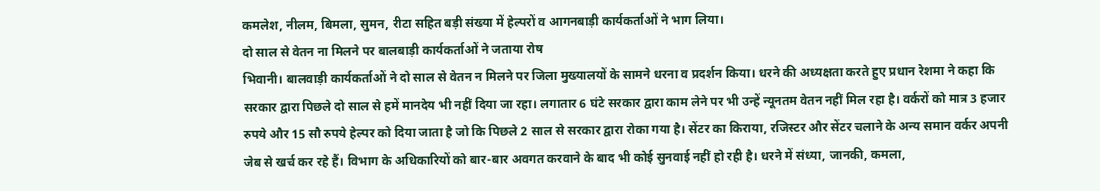कमलेश, नीलम, बिमला, सुमन, रीटा सहित बड़ी संख्या में हेल्परों व आगनबाड़ी कार्यकर्ताओं ने भाग लिया।
दो साल से वेतन ना मिलने पर बालबाड़ी कार्यकर्ताओं ने जताया रोष
भिवानी। बालवाड़ी कार्यकर्ताओं ने दो साल से वेतन न मिलने पर जिला मुख्यालयों के सामने धरना व प्रदर्शन किया। धरने की अध्यक्षता करते हुए प्रधान रेशमा ने कहा कि सरकार द्वारा पिछले दो साल से हमें मानदेय भी नहीं दिया जा रहा। लगातार 6 घंटे सरकार द्वारा काम लेने पर भी उन्हें न्यूनतम वेतन नहीं मिल रहा है। वर्करों को मात्र 3 हजार रुपये और 15 सौ रुपये हेल्पर को दिया जाता है जो कि पिछले 2 साल से सरकार द्वारा रोका गया है। सेंटर का किराया, रजिस्टर और सेंटर चलाने के अन्य समान वर्कर अपनी जेब से खर्च कर रहे हैं। विभाग के अधिकारियों को बार-बार अवगत करवाने के बाद भी कोई सुनवाई नहीं हो रही है। धरने में संध्या, जानकी, कमला,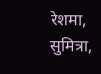रेशमा, सुमित्रा,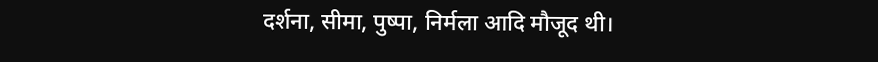दर्शना, सीमा, पुष्पा, निर्मला आदि मौजूद थी।